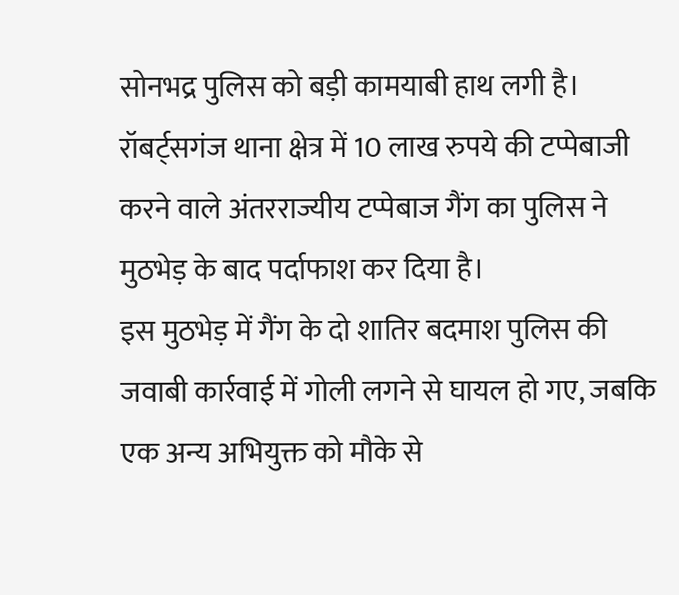सोनभद्र पुलिस को बड़ी कामयाबी हाथ लगी है।
रॉबर्ट्सगंज थाना क्षेत्र में 10 लाख रुपये की टप्पेबाजी करने वाले अंतरराज्यीय टप्पेबाज गैंग का पुलिस ने मुठभेड़ के बाद पर्दाफाश कर दिया है।
इस मुठभेड़ में गैंग के दो शातिर बदमाश पुलिस की जवाबी कार्रवाई में गोली लगने से घायल हो गए, जबकि एक अन्य अभियुक्त को मौके से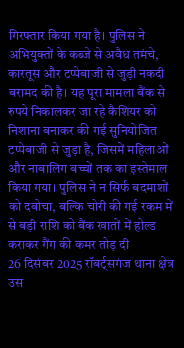गिरफ्तार किया गया है। पुलिस ने अभियुक्तों के कब्जे से अवैध तमंचे, कारतूस और टप्पेबाजी से जुड़ी नकदी बरामद की है। यह पूरा मामला बैंक से रुपये निकालकर जा रहे कैशियर को निशाना बनाकर की गई सुनियोजित टप्पेबाजी से जुड़ा है, जिसमें महिलाओं और नाबालिग बच्चों तक का इस्तेमाल किया गया। पुलिस ने न सिर्फ बदमाशों को दबोचा, बल्कि चोरी की गई रकम में से बड़ी राशि को बैंक खातों में होल्ड कराकर गैंग की कमर तोड़ दी
26 दिसंबर 2025 रॉबर्ट्सगंज थाना क्षेत्र उस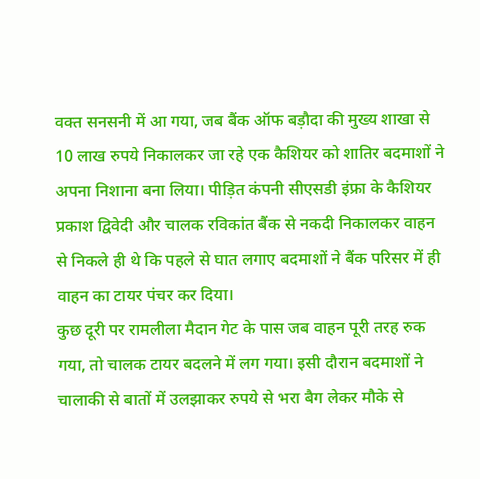वक्त सनसनी में आ गया, जब बैंक ऑफ बड़ौदा की मुख्य शाखा से 10 लाख रुपये निकालकर जा रहे एक कैशियर को शातिर बदमाशों ने अपना निशाना बना लिया। पीड़ित कंपनी सीएसडी इंफ्रा के कैशियर प्रकाश द्विवेदी और चालक रविकांत बैंक से नकदी निकालकर वाहन से निकले ही थे कि पहले से घात लगाए बदमाशों ने बैंक परिसर में ही वाहन का टायर पंचर कर दिया।
कुछ दूरी पर रामलीला मैदान गेट के पास जब वाहन पूरी तरह रुक गया, तो चालक टायर बदलने में लग गया। इसी दौरान बदमाशों ने चालाकी से बातों में उलझाकर रुपये से भरा बैग लेकर मौके से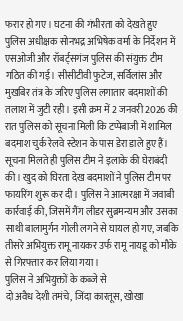फरार हो गए। घटना की गंभीरता को देखते हुए पुलिस अधीक्षक सोनभद्र अभिषेक वर्मा के निर्देशन में एसओजी और रॉबर्ट्सगंज पुलिस की संयुक्त टीम गठित की गई। सीसीटीवी फुटेज, सर्विलांस और मुखबिर तंत्र के जरिए पुलिस लगातार बदमाशों की तलाश में जुटी रही। इसी क्रम में 2 जनवरी 2026 की रात पुलिस को सूचना मिली कि टप्पेबाजी में शामिल बदमाश चुर्क रेलवे स्टेशन के पास डेरा डाले हुए हैं। सूचना मिलते ही पुलिस टीम ने इलाके की घेराबंदी की। खुद को घिरता देख बदमाशों ने पुलिस टीम पर फायरिंग शुरू कर दी। पुलिस ने आत्मरक्षा में जवाबी कार्रवाई की, जिसमें गैंग लीडर सुब्रमन्यम और उसका साथी बालामुर्गन गोली लगने से घायल हो गए, जबकि तीसरे अभियुक्त रामू नायकर उर्फ रामू नायडू को मौके से गिरफ्तार कर लिया गया।
पुलिस ने अभियुक्तों के कब्जे से
दो अवैध देशी तमंचे, जिंदा कारतूस, खोखा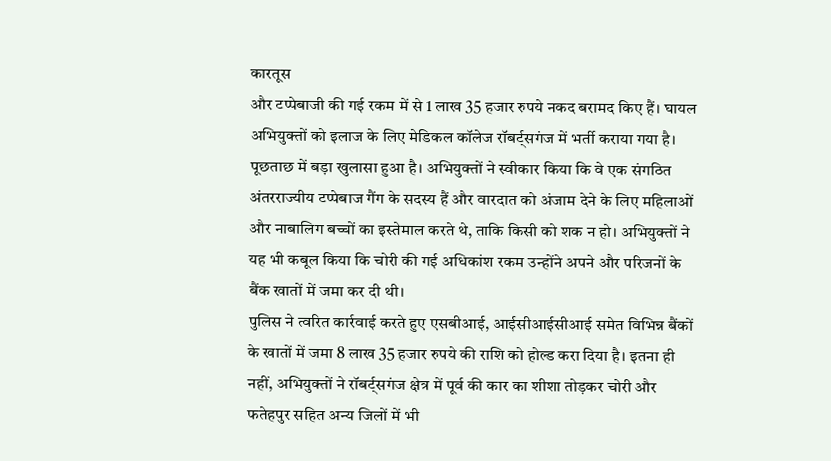कारतूस
और टप्पेबाजी की गई रकम में से 1 लाख 35 हजार रुपये नकद बरामद किए हैं। घायल अभियुक्तों को इलाज के लिए मेडिकल कॉलेज रॉबर्ट्सगंज में भर्ती कराया गया है। पूछताछ में बड़ा खुलासा हुआ है। अभियुक्तों ने स्वीकार किया कि वे एक संगठित अंतरराज्यीय टप्पेबाज गैंग के सदस्य हैं और वारदात को अंजाम देने के लिए महिलाओं और नाबालिग बच्चों का इस्तेमाल करते थे, ताकि किसी को शक न हो। अभियुक्तों ने यह भी कबूल किया कि चोरी की गई अधिकांश रकम उन्होंने अपने और परिजनों के बैंक खातों में जमा कर दी थी।
पुलिस ने त्वरित कार्रवाई करते हुए एसबीआई, आईसीआईसीआई समेत विभिन्न बैंकों के खातों में जमा 8 लाख 35 हजार रुपये की राशि को होल्ड करा दिया है। इतना ही नहीं, अभियुक्तों ने रॉबर्ट्सगंज क्षेत्र में पूर्व की कार का शीशा तोड़कर चोरी और फतेहपुर सहित अन्य जिलों में भी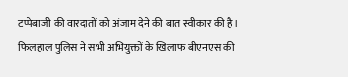टप्पेबाजी की वारदातों को अंजाम देने की बात स्वीकार की है। फिलहाल पुलिस ने सभी अभियुक्तों के खिलाफ बीएनएस की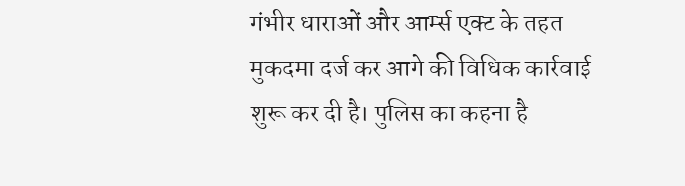गंभीर धाराओं और आर्म्स एक्ट के तहत मुकदमा दर्ज कर आगे की विधिक कार्रवाई शुरू कर दी है। पुलिस का कहना है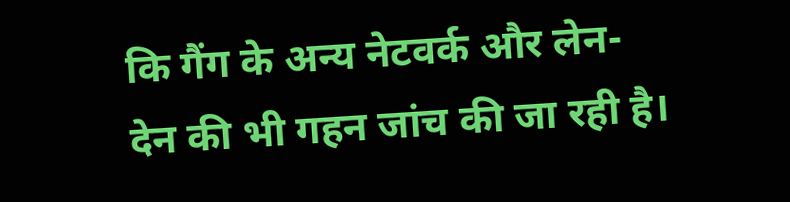कि गैंग के अन्य नेटवर्क और लेन-देन की भी गहन जांच की जा रही है।